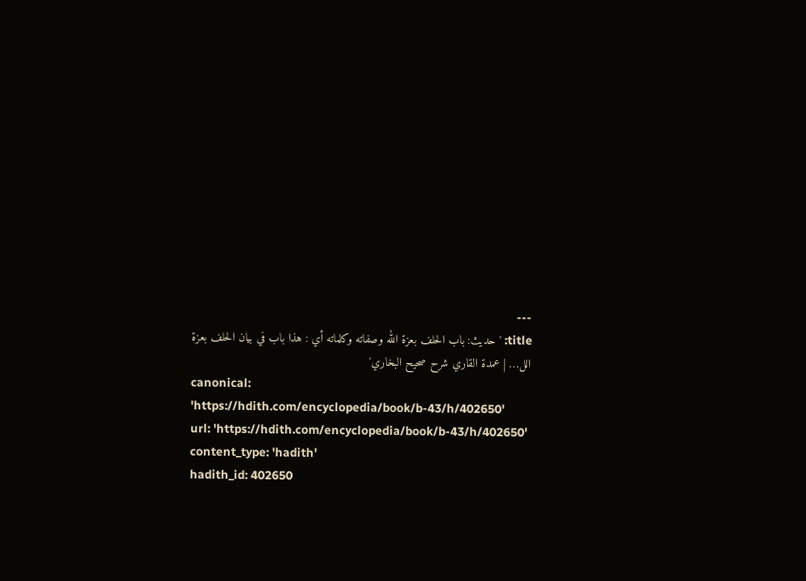---
title: 'حديث: باب الحلف بعزة الله وصفاته وكلماته أي : هذا باب في بيان الحلف بعزة الل… | عمدة القاري شرح صحيح البخاري'
canonical: 'https://hdith.com/encyclopedia/book/b-43/h/402650'
url: 'https://hdith.com/encyclopedia/book/b-43/h/402650'
content_type: 'hadith'
hadith_id: 402650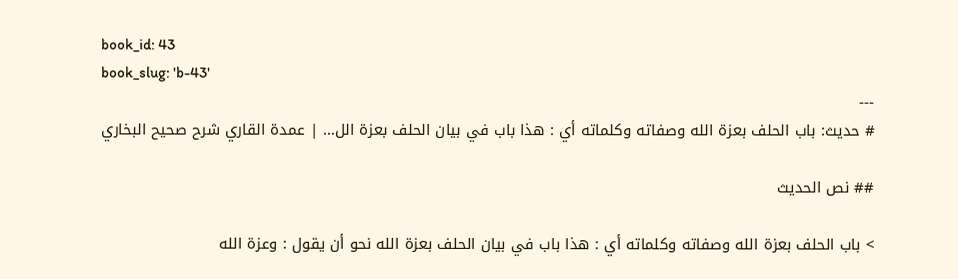book_id: 43
book_slug: 'b-43'
---
# حديث: باب الحلف بعزة الله وصفاته وكلماته أي : هذا باب في بيان الحلف بعزة الل… | عمدة القاري شرح صحيح البخاري

## نص الحديث

> باب الحلف بعزة الله وصفاته وكلماته أي : هذا باب في بيان الحلف بعزة الله نحو أن يقول : وعزة الله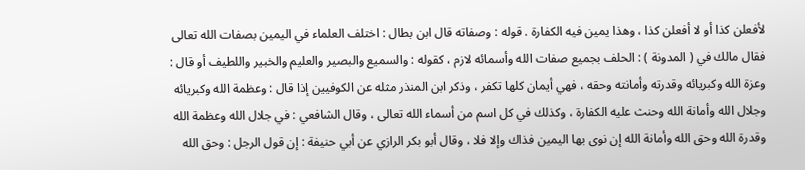لأفعلن كذا أو لا أفعلن كذا ، وهذا يمين فيه الكفارة . قوله : وصفاته قال ابن بطال : اختلف العلماء في اليمين بصفات الله تعالى فقال مالك في ( المدونة ) : الحلف بجميع صفات الله وأسمائه لازم ، كقوله : والسميع والبصير والعليم والخبير واللطيف أو قال : وعزة الله وكبريائه وقدرته وأمانته وحقه ، فهي أيمان كلها تكفر ، وذكر ابن المنذر مثله عن الكوفيين إذا قال : وعظمة الله وكبريائه وجلال الله وأمانة الله وحنث عليه الكفارة ، وكذلك في كل اسم من أسماء الله تعالى ، وقال الشافعي : في جلال الله وعظمة الله وقدرة الله وحق الله وأمانة الله إن نوى بها اليمين فذاك وإلا فلا ، وقال أبو بكر الرازي عن أبي حنيفة : إن قول الرجل : وحق الله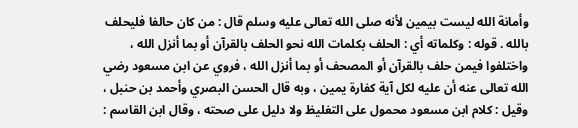وأمانة الله ليست بيمين لأنه صلى الله تعالى عليه وسلم قال : من كان حالفا فليحلف بالله . قوله : وكلماته أي : الحلف بكلمات الله نحو الحلف بالقرآن أو بما أنزل الله ، واختلفوا فيمن حلف بالقرآن أو المصحف أو بما أنزل الله ، فروي عن ابن مسعود رضي الله تعالى عنه أن عليه لكل آية كفارة يمين ، وبه قال الحسن البصري وأحمد بن حنبل ، وقيل : كلام ابن مسعود محمول على التغليظ ولا دليل على صحته ، وقال ابن القاسم :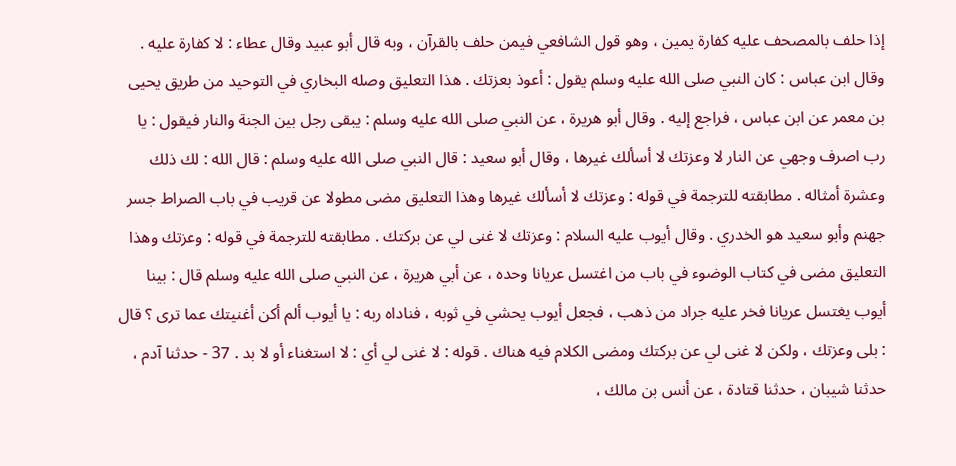إذا حلف بالمصحف عليه كفارة يمين ، وهو قول الشافعي فيمن حلف بالقرآن ، وبه قال أبو عبيد وقال عطاء : لا كفارة عليه . وقال ابن عباس : كان النبي صلى الله عليه وسلم يقول : أعوذ بعزتك . هذا التعليق وصله البخاري في التوحيد من طريق يحيى بن معمر عن ابن عباس ، فراجع إليه . وقال أبو هريرة ، عن النبي صلى الله عليه وسلم : يبقى رجل بين الجنة والنار فيقول : يا رب اصرف وجهي عن النار لا وعزتك لا أسألك غيرها ، وقال أبو سعيد : قال النبي صلى الله عليه وسلم : قال الله : لك ذلك وعشرة أمثاله . مطابقته للترجمة في قوله : وعزتك لا أسألك غيرها وهذا التعليق مضى مطولا عن قريب في باب الصراط جسر جهنم وأبو سعيد هو الخدري . وقال أيوب عليه السلام : وعزتك لا غنى لي عن بركتك . مطابقته للترجمة في قوله : وعزتك وهذا التعليق مضى في كتاب الوضوء في باب من اغتسل عريانا وحده ، عن أبي هريرة ، عن النبي صلى الله عليه وسلم قال : بينا أيوب يغتسل عريانا فخر عليه جراد من ذهب ، فجعل أيوب يحشي في ثوبه ، فناداه ربه : يا أيوب ألم أكن أغنيتك عما ترى ؟ قال : بلى وعزتك ، ولكن لا غنى لي عن بركتك ومضى الكلام فيه هناك . قوله : لا غنى لي أي : لا استغناء أو لا بد . 37 - حدثنا آدم ، حدثنا شيبان ، حدثنا قتادة ، عن أنس بن مالك ،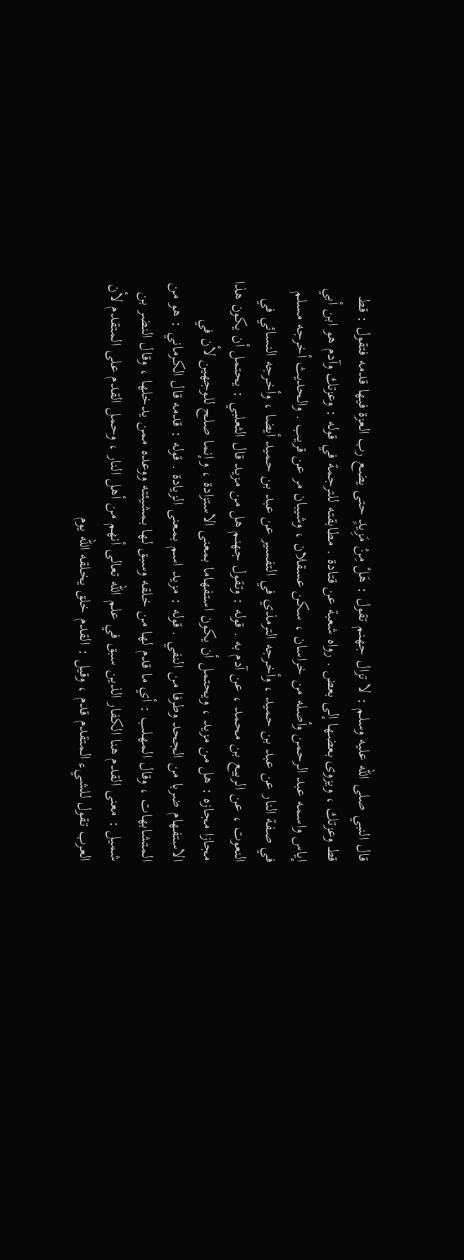قال النبي صلى الله عليه وسلم : لا تزال جهنم تقول : هَلْ مِنْ مَزِيدٍ حتى يضع رب العزة فيها قدمه فتقول : قط قط وعزتك ، ويزوى بعضها إلى بعض . رواه شعبة عن قتادة . مطابقته للترجمة في قوله : وعزتك وآدم هو ابن أبي إياس واسمه عبد الرحمن وأصله من خراسان ، سكن عسقلان ، وشيبان مر عن قريب . والحديث أخرجه مسلم في صفة النار عن عبد بن حميد ، وأخرجه الترمذي في التفسير عن عبد بن حميد أيضا ، وأخرجه النسائي في النعوت ، عن الربيع بن محمد ، عن آدم به . قوله : وتقول جهنم هل من مزيد قال الثعلبي : يحتمل أن يكون هذا مجازا مجازه : هل من مزيد ، ويحتمل أن يكون استفهاما بمعنى الاستزادة ، وإنما صلح للوجهين لأن في الاستفهام ضربا من الجحد وطرفا من النفي . قوله : مزيد اسم بمعنى الزيادة . قوله : قدمه قال الكرماني : هو من المتشابهات ، وقال المهلب : أي ما قدم لها من خلقه وسبق لها بمشيئته ووعده ممن يدخلها ، وقال النضر بن شميل : معنى القدم هنا الكفار الذين سبق في علم الله تعالى أنهم من أهل النار ، وحمل القدم على المتقدم لأن العرب تقول للشيء المتقدم قدم ، وقيل : القدم خلق يخلقه الله يوم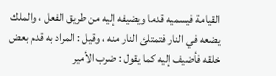القيامة فيسميه قدما ويضيفه إليه من طريق الفعل ، والملك يضعه في النار فتمتلئ النار منه ، وقيل : المراد به قدم بعض خلقه فأضيف إليه كما يقول : ضرب الأمير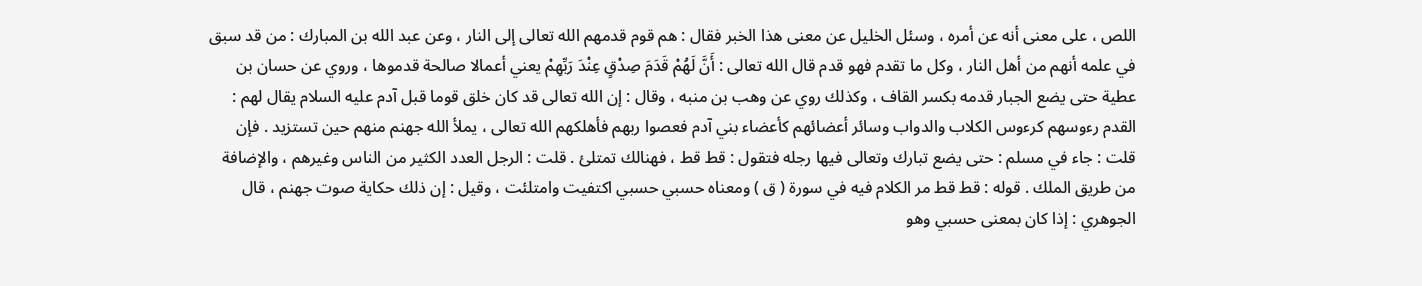اللص ، على معنى أنه عن أمره ، وسئل الخليل عن معنى هذا الخبر فقال : هم قوم قدمهم الله تعالى إلى النار ، وعن عبد الله بن المبارك : من قد سبق في علمه أنهم من أهل النار ، وكل ما تقدم فهو قدم قال الله تعالى : أَنَّ لَهُمْ قَدَمَ صِدْقٍ عِنْدَ رَبِّهِمْ يعني أعمالا صالحة قدموها ، وروي عن حسان بن عطية حتى يضع الجبار قدمه بكسر القاف ، وكذلك روي عن وهب بن منبه ، وقال : إن الله تعالى قد كان خلق قوما قبل آدم عليه السلام يقال لهم : القدم رءوسهم كرءوس الكلاب والدواب وسائر أعضائهم كأعضاء بني آدم فعصوا ربهم فأهلكهم الله تعالى ، يملأ الله جهنم منهم حين تستزيد . فإن قلت : جاء في مسلم : حتى يضع تبارك وتعالى فيها رجله فتقول : قط قط ، فهنالك تمتلئ . قلت : الرجل العدد الكثير من الناس وغيرهم ، والإضافة من طريق الملك . قوله : قط قط مر الكلام فيه في سورة ( ق ) ومعناه حسبي حسبي اكتفيت وامتلئت ، وقيل : إن ذلك حكاية صوت جهنم ، قال الجوهري : إذا كان بمعنى حسبي وهو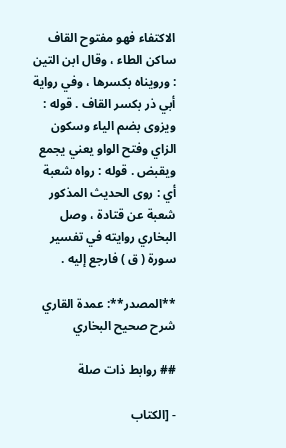الاكتفاء فهو مفتوح القاف ساكن الطاء ، وقال ابن التين : ورويناه بكسرها ، وفي رواية أبي ذر بكسر القاف . قوله : ويزوى بضم الياء وسكون الزاي وفتح الواو يعني يجمع ويقبض . قوله : رواه شعبة أي : روى الحديث المذكور شعبة عن قتادة ، وصل البخاري روايته في تفسير سورة ( ق ) فارجع إليه .

**المصدر**: عمدة القاري شرح صحيح البخاري

## روابط ذات صلة

- [الكتاب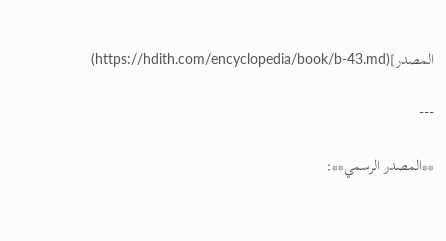المصدر](https://hdith.com/encyclopedia/book/b-43.md)

---

**المصدر الرسمي**: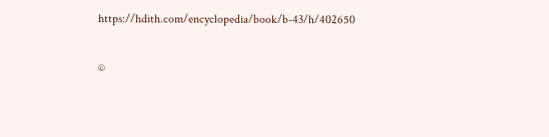https://hdith.com/encyclopedia/book/b-43/h/402650

©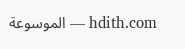hdith.com — الموسوعة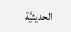الحديثيَّة